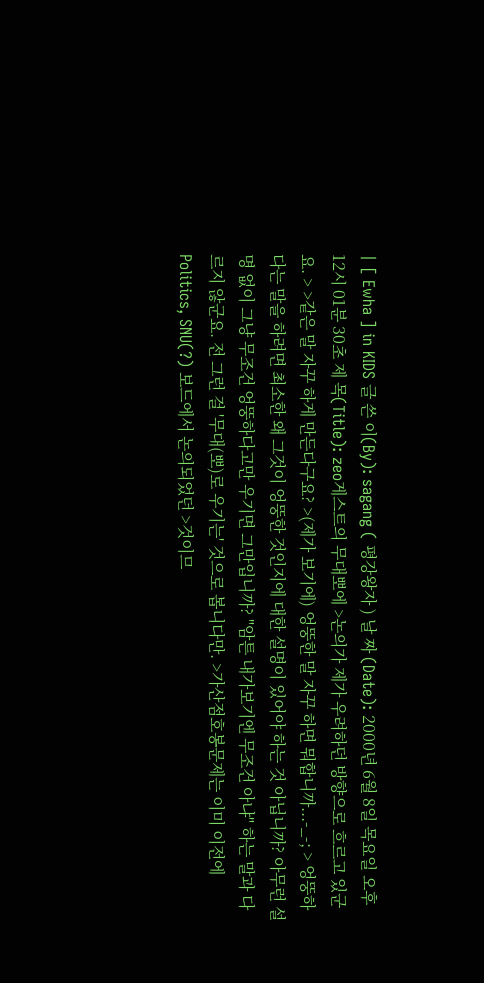| [ Ewha ] in KIDS 글 쓴 이(By): sagang ( 평강왕자 ) 날 짜 (Date): 2000년 6월 8일 목요일 오후 12시 01분 30초 제 목(Title): zeo게스트의 무대뽀에 >논의가 제가 우려하던 방향으로 흐르고 있군요. > >같은 말 자꾸 하게 만든다구요? >(제가 보기에) 엉뚱한 말 자꾸 하면 뭐합니까...-_-; > 엉뚱하다는 말을 하려면 최소한 왜 그것이 엉뚱한 것인지에 대한 설명이 있어야 하는 것 아닙니까? 아무런 설명 없이 그냥 무조건 엉뚱하다고만 우기면 그만입니까? "암튼 내가보기엔 무조건 아냐" 하는 말과 다르지 않군요. 전 그런 걸 '무대(뽀)로 우기는' 것으로 봅니다만. >가산점호봉문제는 이미 이전에 Politics, SNU(?) 보드에서 논의되었던 >것이므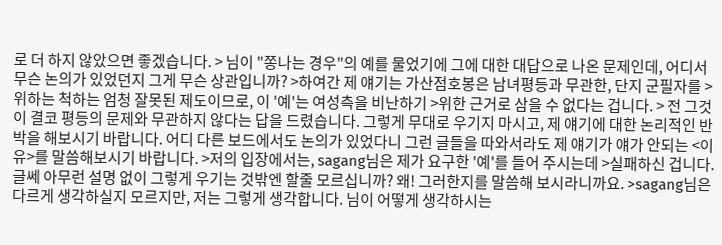로 더 하지 않았으면 좋겠습니다. > 님이 "쫑나는 경우"의 예를 물었기에 그에 대한 대답으로 나온 문제인데, 어디서 무슨 논의가 있었던지 그게 무슨 상관입니까? >하여간 제 얘기는 가산점호봉은 남녀평등과 무관한, 단지 군필자를 >위하는 척하는 엄청 잘못된 제도이므로, 이 '예'는 여성측을 비난하기 >위한 근거로 삼을 수 없다는 겁니다. > 전 그것이 결코 평등의 문제와 무관하지 않다는 답을 드렸습니다. 그렇게 무대로 우기지 마시고, 제 얘기에 대한 논리적인 반박을 해보시기 바랍니다. 어디 다른 보드에서도 논의가 있었다니 그런 글들을 따와서라도 제 얘기가 얘가 안되는 <이유>를 말씀해보시기 바랍니다. >저의 입장에서는, sagang님은 제가 요구한 '예'를 들어 주시는데 >실패하신 겁니다. 글쎄 아무런 설명 없이 그렇게 우기는 것밖엔 할줄 모르십니까? 왜! 그러한지를 말씀해 보시라니까요. >sagang님은 다르게 생각하실지 모르지만, 저는 그렇게 생각합니다. 님이 어떻게 생각하시는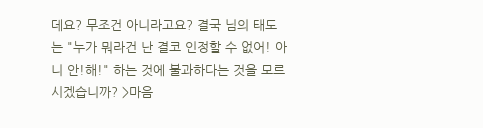데요? 무조건 아니라고요? 결국 님의 태도는 "누가 뭐라건 난 결코 인정할 수 없어! 아니 안!해!" 하는 것에 불과하다는 것을 모르시겠습니까? >마음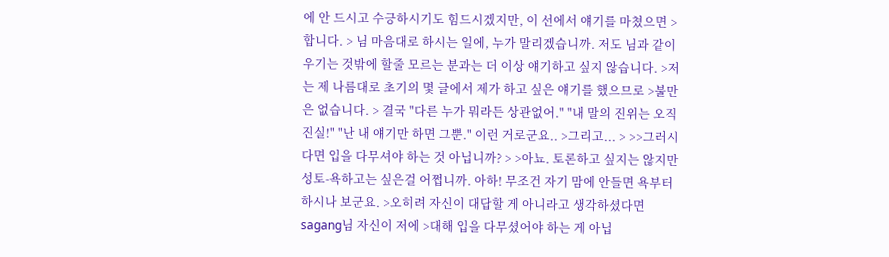에 안 드시고 수긍하시기도 힘드시겠지만, 이 선에서 얘기를 마쳤으면 >합니다. > 님 마음대로 하시는 일에, 누가 말리겠습니까. 저도 님과 같이 우기는 것밖에 할줄 모르는 분과는 더 이상 얘기하고 싶지 않습니다. >저는 제 나름대로 초기의 몇 글에서 제가 하고 싶은 얘기를 했으므로 >불만은 없습니다. > 결국 "다른 누가 뭐라든 상관없어." "내 말의 진위는 오직 진실!" "난 내 얘기만 하면 그뿐." 이런 거로군요.. >그리고... > >>그러시다면 입을 다무셔야 하는 것 아닙니까? > >아뇨. 토론하고 싶지는 않지만 성토-욕하고는 싶은걸 어쩝니까. 아하! 무조건 자기 맘에 안들면 욕부터 하시나 보군요. >오히려 자신이 대답할 게 아니라고 생각하셨다면 sagang님 자신이 저에 >대해 입을 다무셨어야 하는 게 아닙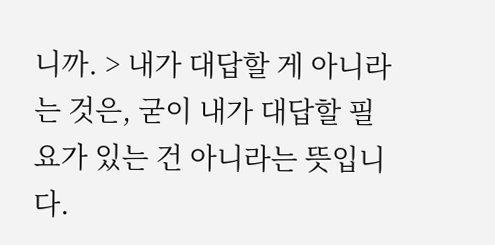니까. > 내가 대답할 게 아니라는 것은, 굳이 내가 대답할 필요가 있는 건 아니라는 뜻입니다.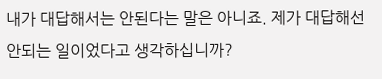내가 대답해서는 안된다는 말은 아니죠. 제가 대답해선 안되는 일이었다고 생각하십니까?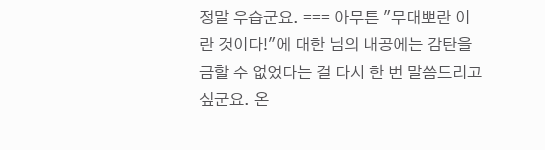정말 우습군요. === 아무튼 "무대뽀란 이란 것이다!"에 대한 님의 내공에는 감탄을 금할 수 없었다는 걸 다시 한 번 말씀드리고 싶군요. 온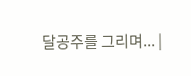달공주를 그리며... |